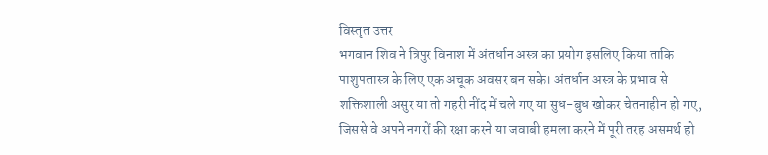विस्तृत उत्तर
भगवान शिव ने त्रिपुर विनाश में अंतर्धान अस्त्र का प्रयोग इसलिए किया ताकि पाशुपतास्त्र के लिए एक अचूक अवसर बन सके। अंतर्धान अस्त्र के प्रभाव से शक्तिशाली असुर या तो गहरी नींद में चले गए या सुध-बुध खोकर चेतनाहीन हो गए, जिससे वे अपने नगरों की रक्षा करने या जवाबी हमला करने में पूरी तरह असमर्थ हो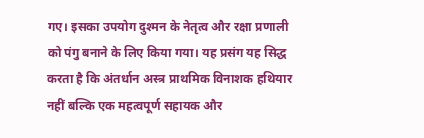गए। इसका उपयोग दुश्मन के नेतृत्व और रक्षा प्रणाली को पंगु बनाने के लिए किया गया। यह प्रसंग यह सिद्ध करता है कि अंतर्धान अस्त्र प्राथमिक विनाशक हथियार नहीं बल्कि एक महत्वपूर्ण सहायक और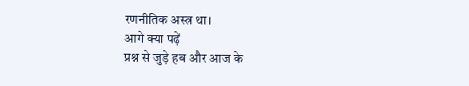रणनीतिक अस्त्र था।
आगे क्या पढ़ें
प्रश्न से जुड़े हब और आज के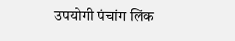उपयोगी पंचांग लिंक